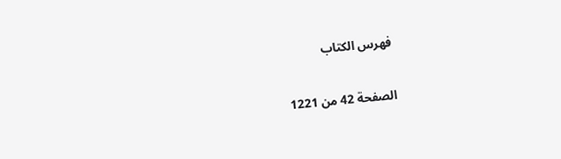فهرس الكتاب

الصفحة 42 من 1221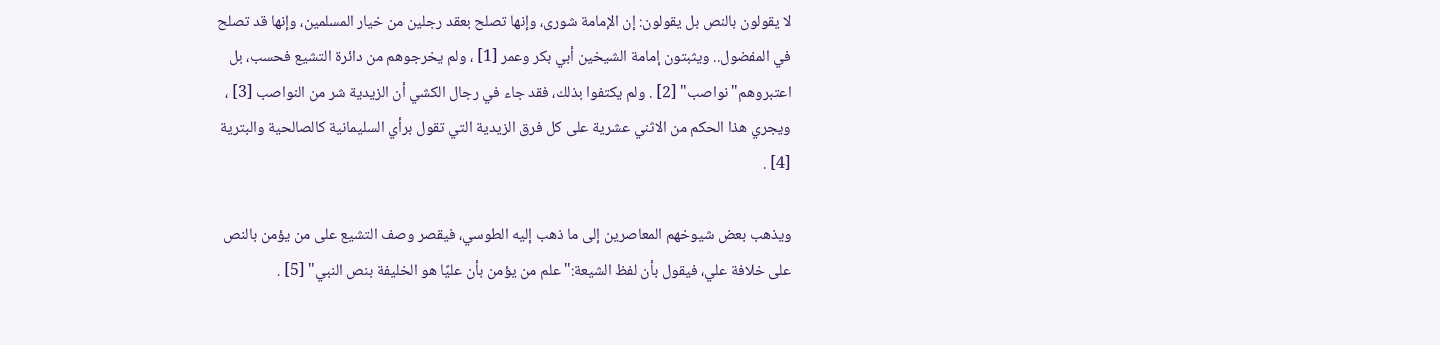لا يقولون بالنص بل يقولون: إن الإمامة شورى، وإنها تصلح بعقد رجلين من خيار المسلمين، وإنها قد تصلح في المفضول.. ويثبتون إمامة الشيخين أبي بكر وعمر [1] ، ولم يخرجوهم من دائرة التشيع فحسب، بل اعتبروهم"نواصب" [2] . ولم يكتفوا بذلك، فقد جاء في رجال الكشي أن الزيدية شر من النواصب [3] ، ويجري هذا الحكم من الاثني عشرية على كل فرق الزيدية التي تقول برأي السليمانية كالصالحية والبترية [4] .

ويذهب بعض شيوخهم المعاصرين إلى ما ذهب إليه الطوسي، فيقصر وصف التشيع على من يؤمن بالنص على خلافة علي، فيقول بأن لفظ الشيعة:"علم من يؤمن بأن عليًا هو الخليفة بنص النبي" [5] .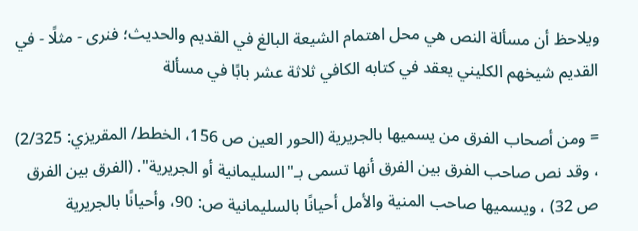ويلاحظ أن مسألة النص هي محل اهتمام الشيعة البالغ في القديم والحديث؛ فنرى - مثلًا - في القديم شيخهم الكليني يعقد في كتابه الكافي ثلاثة عشر بابًا في مسألة

= ومن أصحاب الفرق من يسميها بالجريرية (الحور العين ص 156، الخطط/ المقريزي: 2/325) ، وقد نص صاحب الفرق بين الفرق أنها تسمى بـ"السليمانية أو الجريرية". (الفرق بين الفرق ص 32) ، ويسميها صاحب المنية والأمل أحيانًا بالسليمانية ص: 90، وأحيانًا بالجريرية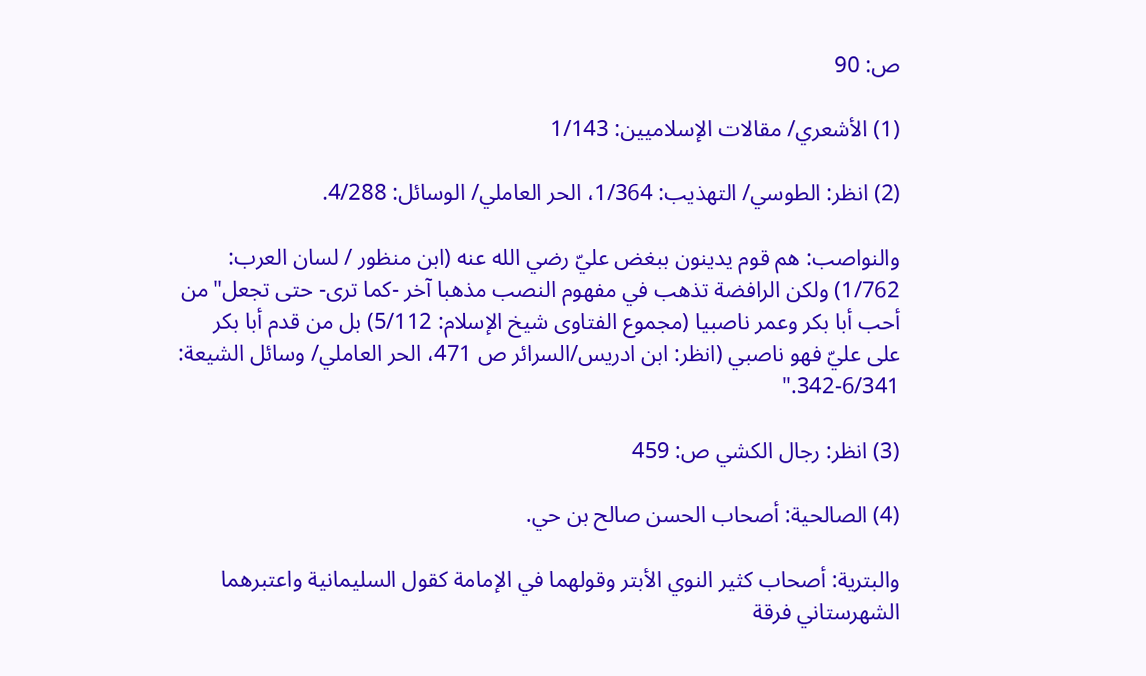ص: 90

(1) الأشعري/ مقالات الإسلاميين: 1/143

(2) انظر: الطوسي/ التهذيب: 1/364، الحر العاملي/ الوسائل: 4/288.

والنواصب: هم قوم يدينون ببغض عليّ رضي الله عنه (ابن منظور / لسان العرب: 1/762) ولكن الرافضة تذهب في مفهوم النصب مذهبا آخر -كما ترى- حتى تجعل"من أحب أبا بكر وعمر ناصبيا (مجموع الفتاوى شيخ الإسلام: 5/112) بل من قدم أبا بكر على عليّ فهو ناصبي (انظر: ابن ادريس/السرائر ص 471، الحر العاملي/ وسائل الشيعة: 6/341-342."

(3) انظر: رجال الكشي ص: 459

(4) الصالحية: أصحاب الحسن صالح بن حي.

والبترية: أصحاب كثير النوي الأبتر وقولهما في الإمامة كقول السليمانية واعتبرهما الشهرستاني فرقة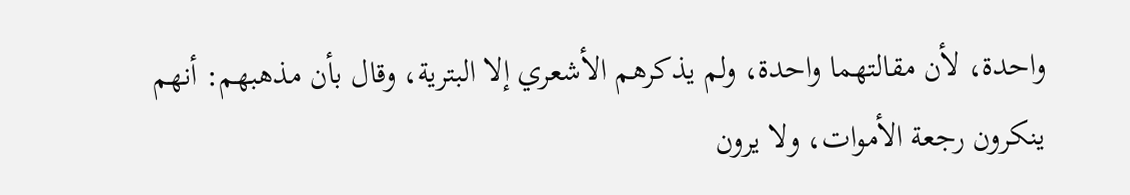واحدة، لأن مقالتهما واحدة، ولم يذكرهم الأشعري إلا البترية، وقال بأن مذهبهم: أنهم ينكرون رجعة الأموات، ولا يرون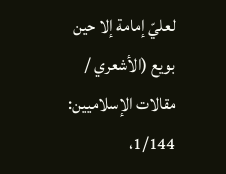لعليّ إمامة إلا حين بويع (الأشعري / مقالات الإسلاميين: 1/144،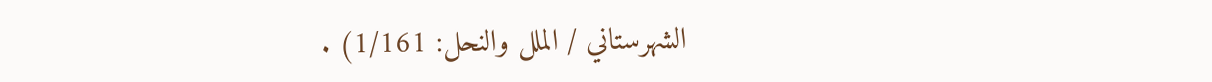الشهرستاني / الملل والنحل: 1/161) .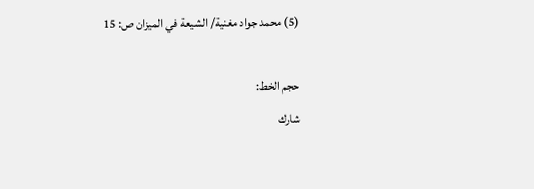(5) محمد جواد مغنية/ الشيعة في الميزان ص: 15

حجم الخط:
شارك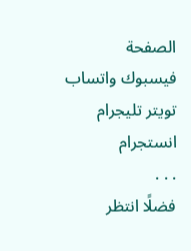الصفحة
فيسبوك واتساب تويتر تليجرام انستجرام
. . .
فضلًا انتظر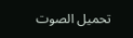تحميل الصوت